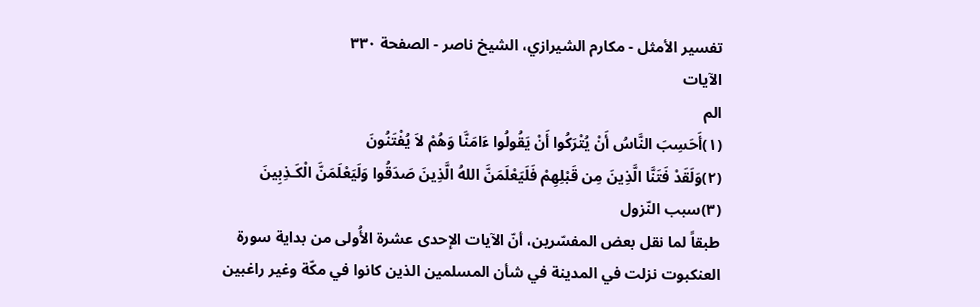تفسير الأمثل - مكارم الشيرازي، الشيخ ناصر - الصفحة ٣٣٠
الآيات
الم
(١)أَحَسِبَ النَّاسُ أَنْ يُتْرَكُوا أَنْ يَقُولُوا ءَامَنَّا وَهُمْ لاَ يُفْتَنُونَ
(٢)وَلَقَدْ فَتَنَّا الَّذِينَ مِن قَبْلِهِمْ فَلَيَعْلَمَنَّ اللهُ الَّذِينَ صَدَقُوا وَلَيَعْلَمَنَّ الْكَـذِبِينَ
(٣)سبب النّزول
طبقاً لما نقل بعض المفسّرين، أنّ الآيات الإحدى عشرة الأُولى من بداية سورة العنكبوت نزلت في المدينة في شأن المسلمين الذين كانوا في مكّة وغير راغبين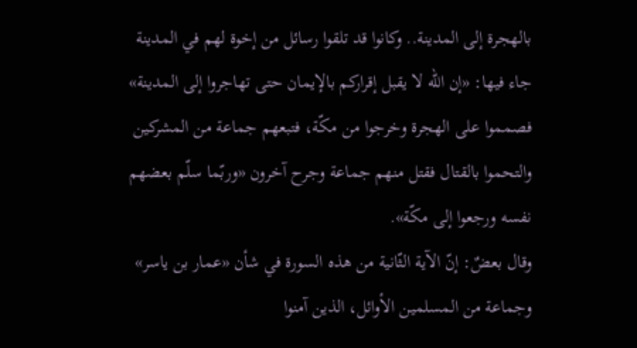بالهجرة إلى المدينة.. وكانوا قد تلقوا رسائل من إخوة لهم في المدينة جاء فيها: «إن الله لا يقبل إقراركم بالإيمان حتى تهاجروا إلى المدينة» فصمموا على الهجرة وخرجوا من مكّة، فتبعهم جماعة من المشركين والتحموا بالقتال فقتل منهم جماعة وجرح آخرون «وربّما سلّم بعضهم نفسه ورجعوا إلى مكّة».
وقال بعضٌ: إنّ الآية الثّانية من هذه السورة في شأن «عمار بن ياسر» وجماعة من المسلمين الأوائل، الذين آمنوا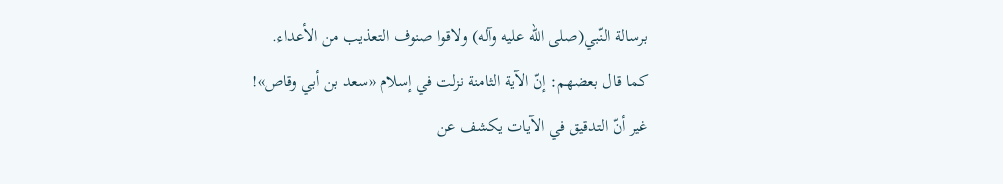برسالة النّبي(صلى الله عليه وآله) ولاقوا صنوف التعذيب من الأعداء.
كما قال بعضهم: إنّ الآية الثامنة نزلت في إسلام «سعد بن أبي وقاص»!
غير أنّ التدقيق في الآيات يكشف عن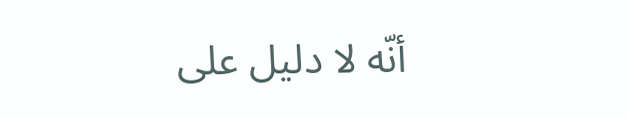أنّه لا دليل على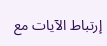إرتباط الآيات مع